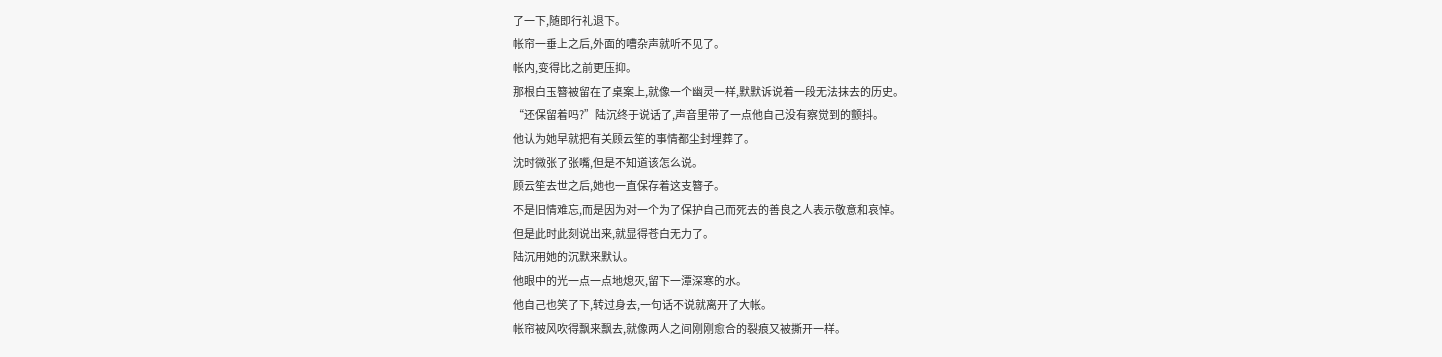了一下,随即行礼退下。
帐帘一垂上之后,外面的嘈杂声就听不见了。
帐内,变得比之前更压抑。
那根白玉簪被留在了桌案上,就像一个幽灵一样,默默诉说着一段无法抹去的历史。
“还保留着吗?”陆沉终于说话了,声音里带了一点他自己没有察觉到的颤抖。
他认为她早就把有关顾云笙的事情都尘封埋葬了。
沈时微张了张嘴,但是不知道该怎么说。
顾云笙去世之后,她也一直保存着这支簪子。
不是旧情难忘,而是因为对一个为了保护自己而死去的善良之人表示敬意和哀悼。
但是此时此刻说出来,就显得苍白无力了。
陆沉用她的沉默来默认。
他眼中的光一点一点地熄灭,留下一潭深寒的水。
他自己也笑了下,转过身去,一句话不说就离开了大帐。
帐帘被风吹得飘来飘去,就像两人之间刚刚愈合的裂痕又被撕开一样。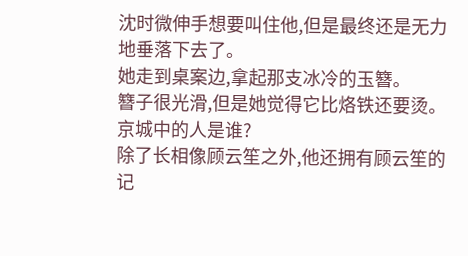沈时微伸手想要叫住他,但是最终还是无力地垂落下去了。
她走到桌案边,拿起那支冰冷的玉簪。
簪子很光滑,但是她觉得它比烙铁还要烫。
京城中的人是谁?
除了长相像顾云笙之外,他还拥有顾云笙的记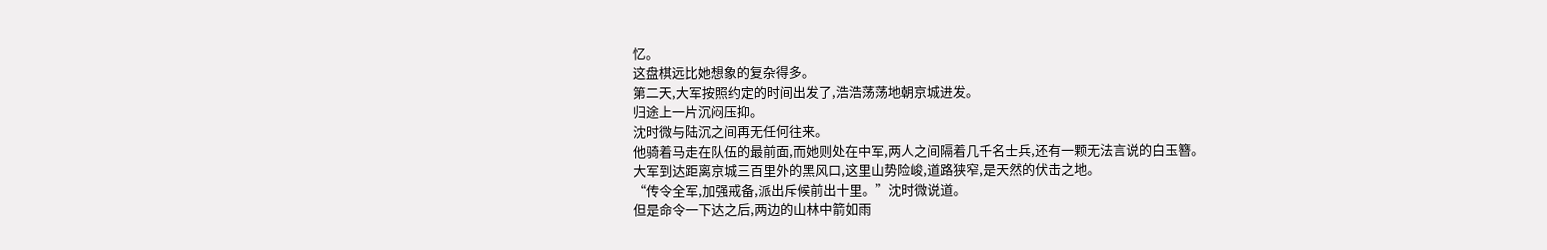忆。
这盘棋远比她想象的复杂得多。
第二天,大军按照约定的时间出发了,浩浩荡荡地朝京城进发。
归途上一片沉闷压抑。
沈时微与陆沉之间再无任何往来。
他骑着马走在队伍的最前面,而她则处在中军,两人之间隔着几千名士兵,还有一颗无法言说的白玉簪。
大军到达距离京城三百里外的黑风口,这里山势险峻,道路狭窄,是天然的伏击之地。
“传令全军,加强戒备,派出斥候前出十里。”沈时微说道。
但是命令一下达之后,两边的山林中箭如雨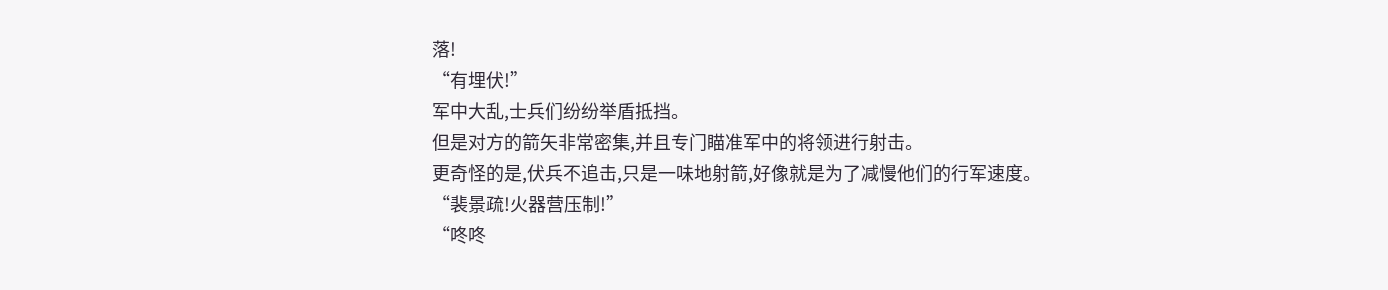落!
“有埋伏!”
军中大乱,士兵们纷纷举盾抵挡。
但是对方的箭矢非常密集,并且专门瞄准军中的将领进行射击。
更奇怪的是,伏兵不追击,只是一味地射箭,好像就是为了减慢他们的行军速度。
“裴景疏!火器营压制!”
“咚咚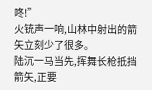咚!”
火铳声一响,山林中射出的箭矢立刻少了很多。
陆沉一马当先,挥舞长枪抵挡箭矢,正要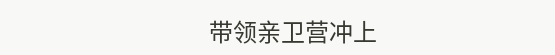带领亲卫营冲上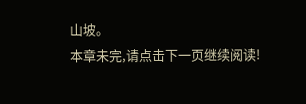山坡。
本章未完,请点击下一页继续阅读!